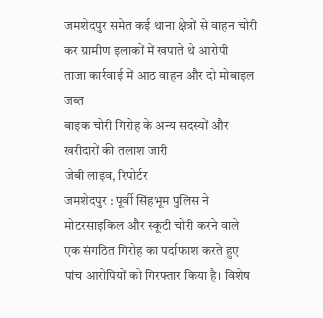जमशेदपुर समेत कई थाना क्षेत्रों से वाहन चोरी कर ग्रामीण इलाकों में खपाते थे आरोपी
ताजा कार्रवाई में आठ वाहन और दो मोबाइल जब्त
बाइक चोरी गिरोह के अन्य सदस्यों और खरीदारों की तलाश जारी
जेबी लाइव, रिपोर्टर
जमशेदपुर : पूर्वी सिंहभूम पुलिस ने मोटरसाइकिल और स्कूटी चोरी करने वाले एक संगठित गिरोह का पर्दाफाश करते हुए पांच आरोपियों को गिरफ्तार किया है। विशेष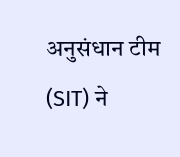अनुसंधान टीम (SIT) ने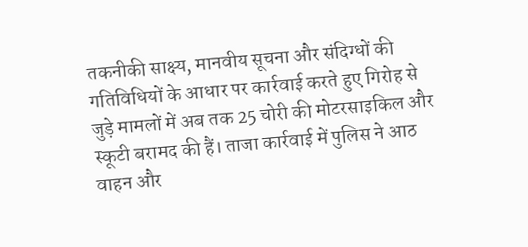तकनीकी साक्ष्य, मानवीय सूचना और संदिग्धों की गतिविधियों के आधार पर कार्रवाई करते हुए गिरोह से जुड़े मामलों में अब तक 25 चोरी की मोटरसाइकिल और स्कूटी बरामद की हैं। ताजा कार्रवाई में पुलिस ने आठ वाहन और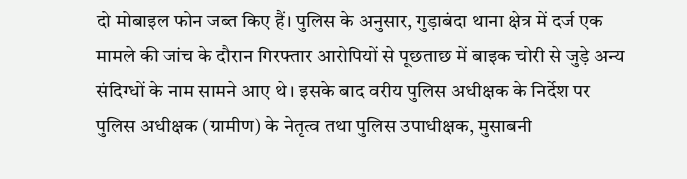दो मोबाइल फोन जब्त किए हैं। पुलिस के अनुसार, गुड़ाबंदा थाना क्षेत्र में दर्ज एक मामले की जांच के दौरान गिरफ्तार आरोपियों से पूछताछ में बाइक चोरी से जुड़े अन्य संदिग्धों के नाम सामने आए थे। इसके बाद वरीय पुलिस अधीक्षक के निर्देश पर पुलिस अधीक्षक (ग्रामीण) के नेतृत्व तथा पुलिस उपाधीक्षक, मुसाबनी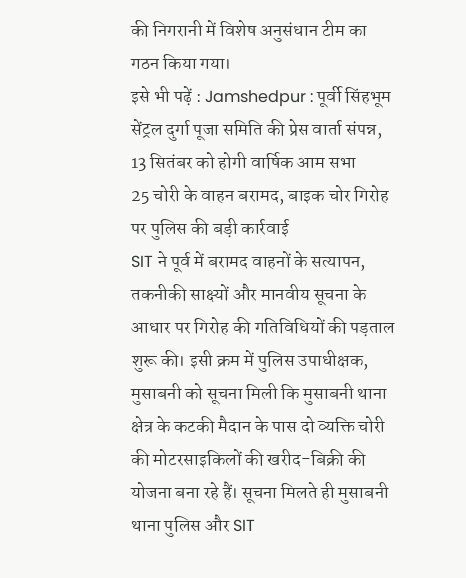की निगरानी में विशेष अनुसंधान टीम का गठन किया गया।
इसे भी पढ़ें : Jamshedpur : पूर्वी सिंहभूम सेंट्रल दुर्गा पूजा समिति की प्रेस वार्ता संपन्न, 13 सितंबर को होगी वार्षिक आम सभा
25 चोरी के वाहन बरामद, बाइक चोर गिरोह पर पुलिस की बड़ी कार्रवाई
SIT ने पूर्व में बरामद वाहनों के सत्यापन, तकनीकी साक्ष्यों और मानवीय सूचना के आधार पर गिरोह की गतिविधियों की पड़ताल शुरू की। इसी क्रम में पुलिस उपाधीक्षक, मुसाबनी को सूचना मिली कि मुसाबनी थाना क्षेत्र के कटकी मैदान के पास दो व्यक्ति चोरी की मोटरसाइकिलों की खरीद-बिक्री की योजना बना रहे हैं। सूचना मिलते ही मुसाबनी थाना पुलिस और SIT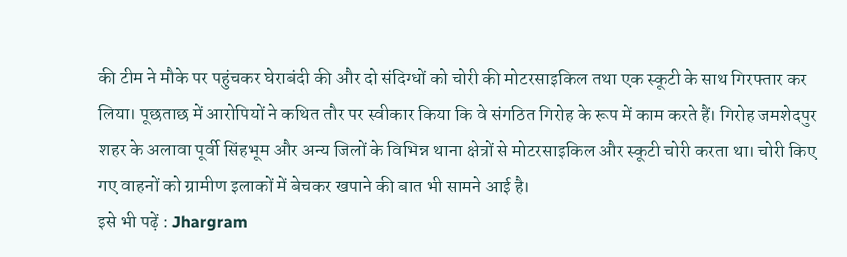की टीम ने मौके पर पहुंचकर घेराबंदी की और दो संदिग्धों को चोरी की मोटरसाइकिल तथा एक स्कूटी के साथ गिरफ्तार कर लिया। पूछताछ में आरोपियों ने कथित तौर पर स्वीकार किया कि वे संगठित गिरोह के रूप में काम करते हैं। गिरोह जमशेदपुर शहर के अलावा पूर्वी सिंहभूम और अन्य जिलों के विभिन्न थाना क्षेत्रों से मोटरसाइकिल और स्कूटी चोरी करता था। चोरी किए गए वाहनों को ग्रामीण इलाकों में बेचकर खपाने की बात भी सामने आई है।
इसे भी पढ़ें : Jhargram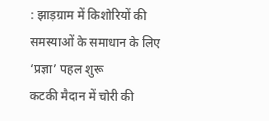: झाड़ग्राम में किशोरियों की समस्याओं के समाधान के लिए ‘प्रज्ञा’ पहल शुरू
कटकी मैदान में चोरी की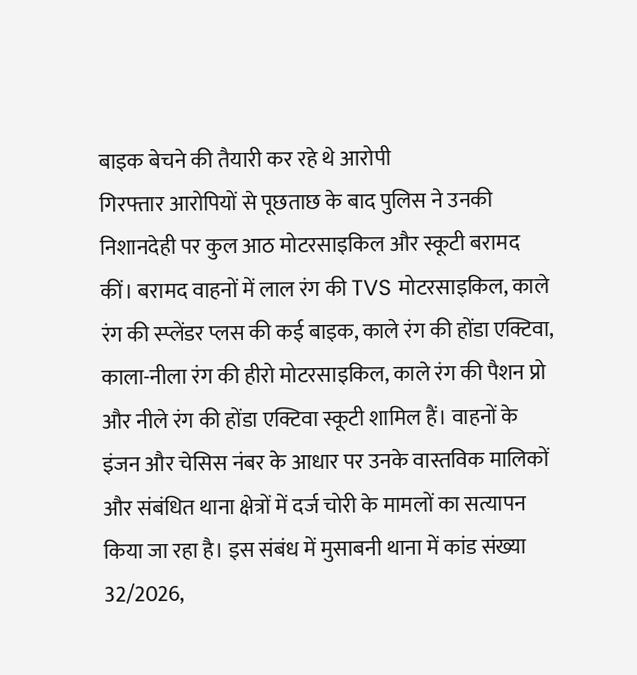बाइक बेचने की तैयारी कर रहे थे आरोपी
गिरफ्तार आरोपियों से पूछताछ के बाद पुलिस ने उनकी निशानदेही पर कुल आठ मोटरसाइकिल और स्कूटी बरामद कीं। बरामद वाहनों में लाल रंग की TVS मोटरसाइकिल, काले रंग की स्प्लेंडर प्लस की कई बाइक, काले रंग की होंडा एक्टिवा, काला-नीला रंग की हीरो मोटरसाइकिल, काले रंग की पैशन प्रो और नीले रंग की होंडा एक्टिवा स्कूटी शामिल हैं। वाहनों के इंजन और चेसिस नंबर के आधार पर उनके वास्तविक मालिकों और संबंधित थाना क्षेत्रों में दर्ज चोरी के मामलों का सत्यापन किया जा रहा है। इस संबंध में मुसाबनी थाना में कांड संख्या 32/2026,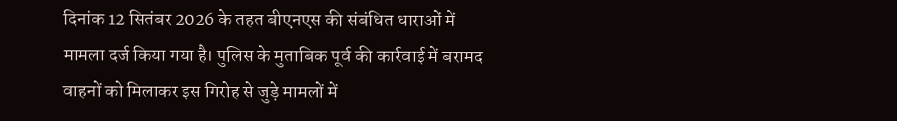दिनांक 12 सितंबर 2026 के तहत बीएनएस की संबंधित धाराओं में मामला दर्ज किया गया है। पुलिस के मुताबिक पूर्व की कार्रवाई में बरामद वाहनों को मिलाकर इस गिरोह से जुड़े मामलों में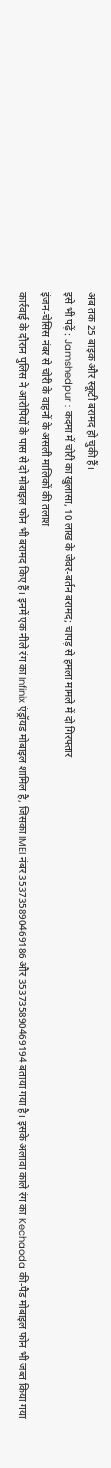अब तक 25 बाइक और स्कूटी बरामद हो चुकी हैं।
इसे भी पढ़ें : Jamshedpur : कदमा में चोरी का खुलासा, 10 लाख के जेवर-बर्तन बरामद; चापड़ से हमला मामले में दो गिरफ्तार
इंजन-चेसिस नंबर से चोरी के वाहनों के असली मालिकों की तलाश
कार्रवाई के दौरान पुलिस ने आरोपियों के पास से दो मोबाइल फोन भी बरामद किए हैं। इनमें एक नीले रंग का Infinix एंड्रॉयड मोबाइल शामिल है, जिसका IMEI नंबर 353735890469186 और 353735890469194 बताया गया है। इसके अलावा काले रंग का Kechaoda की-पैड मोबाइल फोन भी जब्त किया गया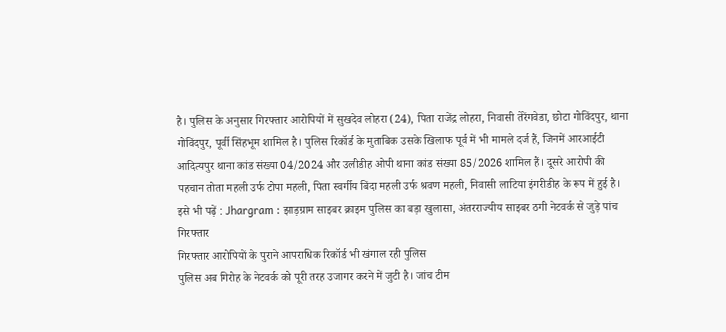है। पुलिस के अनुसार गिरफ्तार आरोपियों में सुखदेव लोहरा (24), पिता राजेंद्र लोहरा, निवासी तेरेंगवेडा, छोटा गोविंदपुर, थाना गोविंदपुर, पूर्वी सिंहभूम शामिल है। पुलिस रिकॉर्ड के मुताबिक उसके खिलाफ पूर्व में भी मामले दर्ज हैं, जिनमें आरआईटी आदित्यपुर थाना कांड संख्या 04/2024 और उलीडीह ओपी थाना कांड संख्या 85/2026 शामिल हैं। दूसरे आरोपी की पहचान तोता महली उर्फ टोपा महली, पिता स्वर्गीय बिंदा महली उर्फ श्रवण महली, निवासी लाटिया इंगरीडीह के रूप में हुई है।
इसे भी पढ़ें : Jhargram : झाड़ग्राम साइबर क्राइम पुलिस का बड़ा खुलासा, अंतरराज्यीय साइबर ठगी नेटवर्क से जुड़े पांच गिरफ्तार
गिरफ्तार आरोपियों के पुराने आपराधिक रिकॉर्ड भी खंगाल रही पुलिस
पुलिस अब गिरोह के नेटवर्क को पूरी तरह उजागर करने में जुटी है। जांच टीम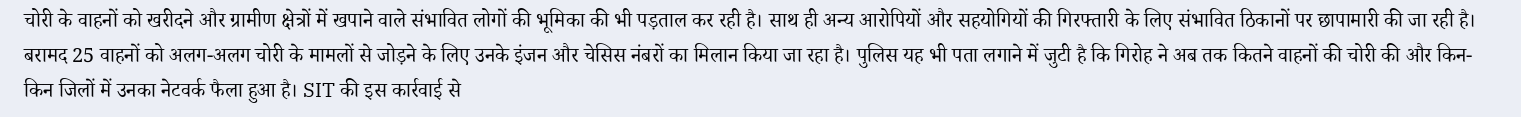चोरी के वाहनों को खरीदने और ग्रामीण क्षेत्रों में खपाने वाले संभावित लोगों की भूमिका की भी पड़ताल कर रही है। साथ ही अन्य आरोपियों और सहयोगियों की गिरफ्तारी के लिए संभावित ठिकानों पर छापामारी की जा रही है। बरामद 25 वाहनों को अलग-अलग चोरी के मामलों से जोड़ने के लिए उनके इंजन और चेसिस नंबरों का मिलान किया जा रहा है। पुलिस यह भी पता लगाने में जुटी है कि गिरोह ने अब तक कितने वाहनों की चोरी की और किन-किन जिलों में उनका नेटवर्क फैला हुआ है। SIT की इस कार्रवाई से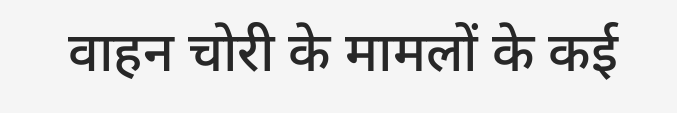वाहन चोरी के मामलों के कई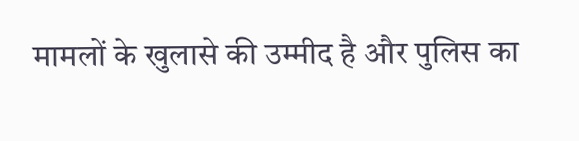मामलों के खुलासे की उम्मीद है और पुलिस का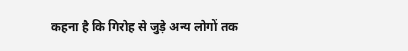कहना है कि गिरोह से जुड़े अन्य लोगों तक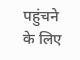पहुंचने के लिए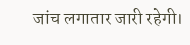जांच लगातार जारी रहेगी।